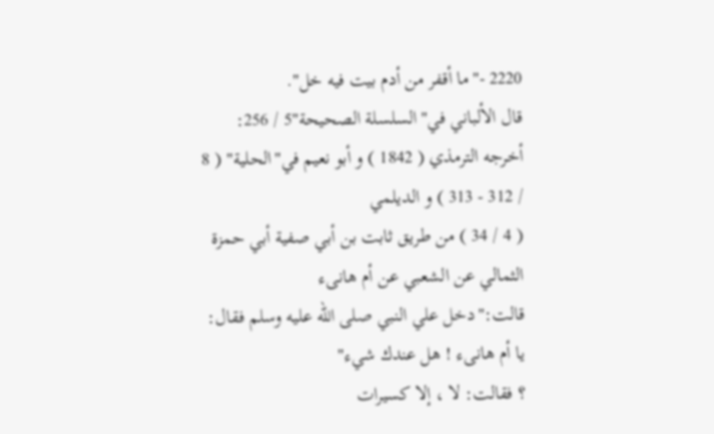2220 -"ما أقفر من أدم بيت فيه خل".
قال الألباني في"السلسلة الصحيحة"5 / 256:
أخرجه الترمذي ( 1842 ) و أبو نعيم في"الحلية" ( 8 / 312 - 313 ) و الديلمي
( 4 / 34 ) من طريق ثابت بن أبي صفية أبي حمزة الثمالي عن الشعبي عن أم هانىء
قالت:"دخل علي النبي صلى الله عليه وسلم فقال: يا أم هانىء ! هل عندك شيء"
؟ فقالت: لا ، إلا كسيرات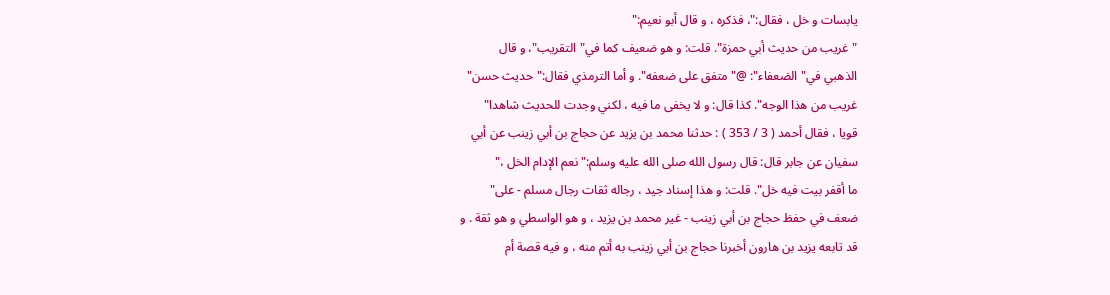يابسات و خل ، فقال:"، فذكره ، و قال أبو نعيم:"
"غريب من حديث أبي حمزة". قلت: و هو ضعيف كما في"التقريب"، و قال
الذهبي في"الضعفاء": @"متفق على ضعفه". و أما الترمذي فقال:"حديث حسن"
غريب من هذا الوجه". كذا قال: و لا يخفى ما فيه ، لكني وجدت للحديث شاهدا"
قويا ، فقال أحمد ( 3 / 353 ) : حدثنا محمد بن يزيد عن حجاج بن أبي زينب عن أبي
سفيان عن جابر قال: قال رسول الله صلى الله عليه وسلم:"نعم الإدام الخل ،"
ما أقفر بيت فيه خل". قلت: و هذا إسناد جيد ، رجاله ثقات رجال مسلم - على"
ضعف في حفظ حجاج بن أبي زينب - غير محمد بن يزيد ، و هو الواسطي و هو ثقة . و
قد تابعه يزيد بن هارون أخبرنا حجاج بن أبي زينب به أتم منه ، و فيه قصة أم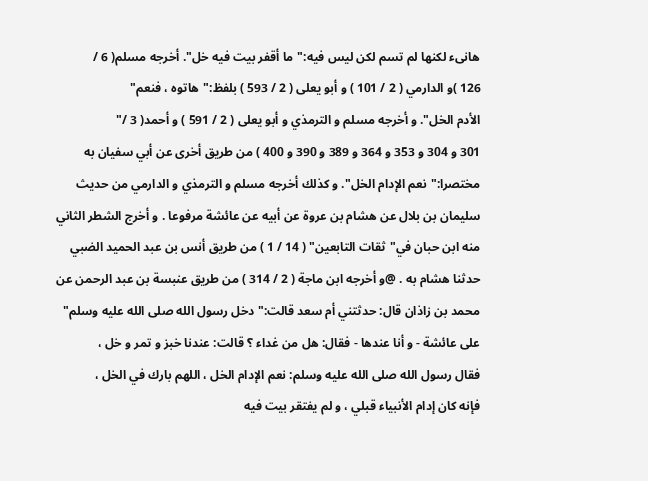هانىء لكنها لم تسم لكن ليس فيه:"ما أقفر بيت فيه خل". أخرجه مسلم( 6 /
126 )و الدارمي ( 2 / 101 ) و أبو يعلى ( 2 / 593 ) بلفظ:"هاتوه ، فنعم"
الأدم الخل". و أخرجه مسلم و الترمذي و أبو يعلى ( 2 / 591 ) و أحمد( 3 /"
301 و 304 و 353 و 364 و 389 و 390 و 400 ) من طريق أخرى عن أبي سفيان به
مختصرا:"نعم الإدام الخل". و كذلك أخرجه مسلم و الترمذي و الدارمي من حديث
سليمان بن بلال عن هشام بن عروة عن أبيه عن عائشة مرفوعا . و أخرج الشطر الثاني
منه ابن حبان في"ثقات التابعين" ( 14 / 1 ) من طريق أنس بن عبد الحميد الضبي
حدثنا هشام به . @و أخرجه ابن ماجة ( 2 / 314 ) من طريق عنبسة بن عبد الرحمن عن
محمد بن زاذان قال: حدثتني أم سعد قالت:"دخل رسول الله صلى الله عليه وسلم"
على عائشة - و أنا عندها - فقال: هل من غداء ؟ قالت: عندنا خبز و تمر و خل ،
فقال رسول الله صلى الله عليه وسلم: نعم الإدام الخل ، اللهم بارك في الخل ،
فإنه كان إدام الأنبياء قبلي ، و لم يفتقر بيت فيه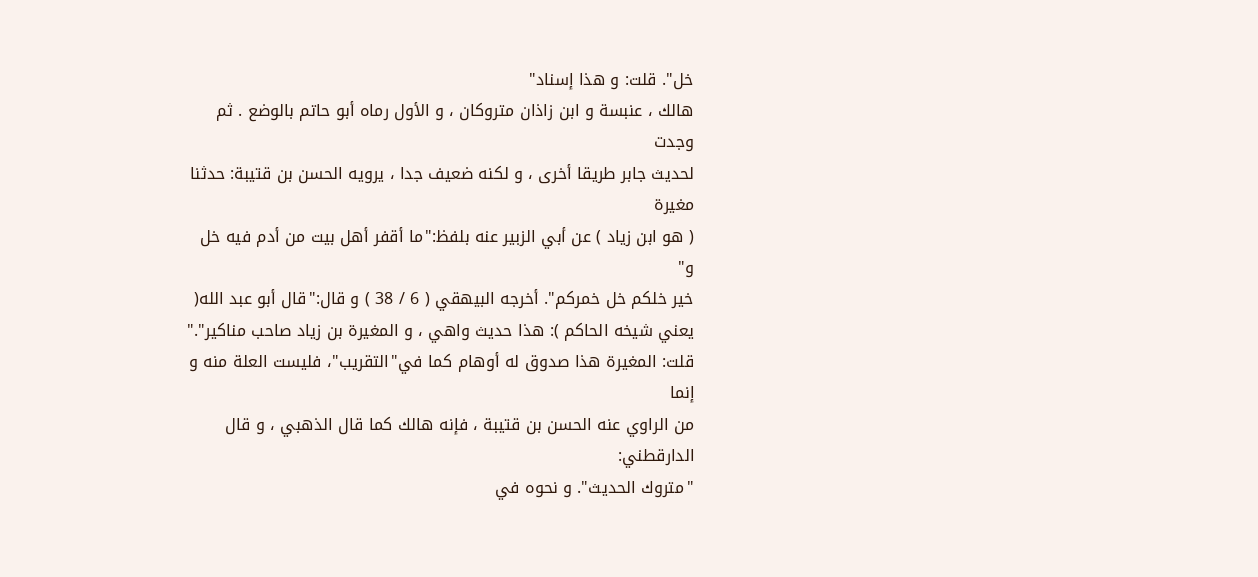خل". قلت: و هذا إسناد"
هالك ، عنبسة و ابن زاذان متروكان ، و الأول رماه أبو حاتم بالوضع . ثم وجدت
لحديث جابر طريقا أخرى ، و لكنه ضعيف جدا ، يرويه الحسن بن قتيبة: حدثنا مغيرة
( هو ابن زياد ) عن أبي الزبير عنه بلفظ:"ما أقفر أهل بيت من أدم فيه خل و"
خير خلكم خل خمركم". أخرجه البيهقي ( 6 / 38 ) و قال:"قال أبو عبد الله(
يعني شيخه الحاكم ): هذا حديث واهي ، و المغيرة بن زياد صاحب مناكير"."
قلت: المغيرة هذا صدوق له أوهام كما في"التقريب"، فليست العلة منه و إنما
من الراوي عنه الحسن بن قتيبة ، فإنه هالك كما قال الذهبي ، و قال الدارقطني:
"متروك الحديث". و نحوه في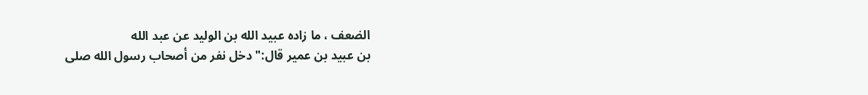الضعف ، ما زاده عبيد الله بن الوليد عن عبد الله
بن عبيد بن عمير قال:"دخل نفر من أصحاب رسول الله صلى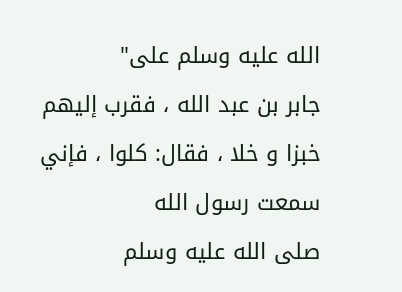الله عليه وسلم على"
جابر بن عبد الله ، فقرب إليهم خبزا و خلا ، فقال: كلوا ، فإني سمعت رسول الله
صلى الله عليه وسلم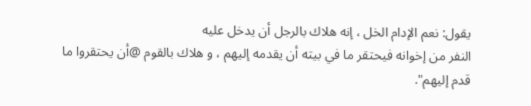يقول: نعم الإدام الخل ، إنه هلاك بالرجل أن يدخل عليه
النفر من إخوانه فيحتقر ما في بيته أن يقدمه إليهم ، و هلاك بالقوم @أن يحتقروا ما قدم إليهم".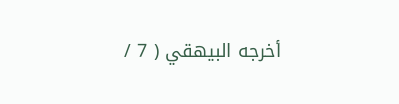أخرجه البيهقي ( 7 /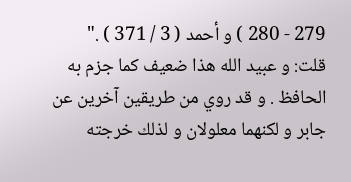279 - 280 ) و أحمد ( 3 / 371 ) ."
قلت: و عبيد الله هذا ضعيف كما جزم به الحافظ . و قد روي من طريقين آخرين عن
جابر و لكنهما معلولان و لذلك خرجته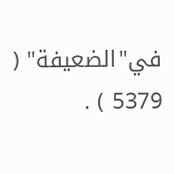في"الضعيفة" ( 5379 ) .